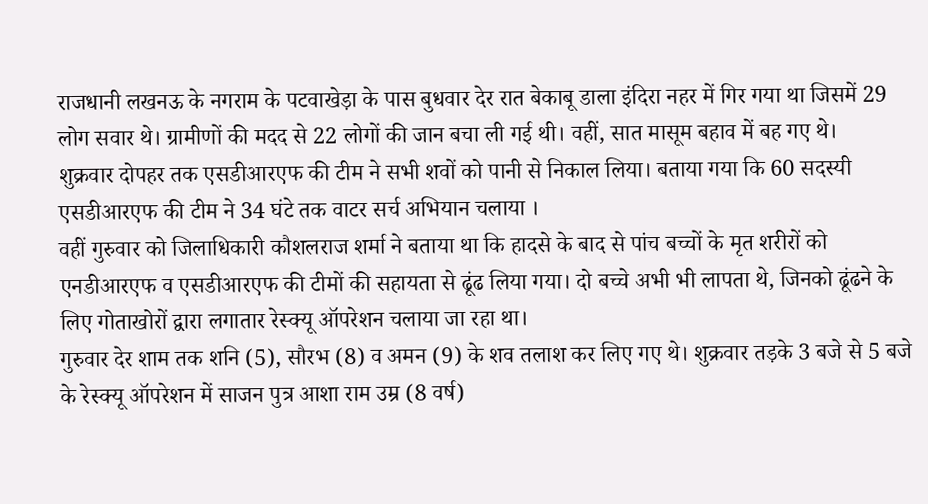राजधानी लखनऊ के नगराम के पटवाखेड़ा के पास बुधवार देर रात बेकाबू डाला इंदिरा नहर में गिर गया था जिसमें 29 लोग सवार थे। ग्रामीणों की मदद से 22 लोगों की जान बचा ली गई थी। वहीं, सात मासूम बहाव में बह गए थे।
शुक्रवार दोपहर तक एसडीआरएफ की टीम ने सभी शवों को पानी से निकाल लिया। बताया गया कि 60 सदस्यी एसडीआरएफ की टीम ने 34 घंटे तक वाटर सर्च अभियान चलाया ।
वहीं गुरुवार को जिलाधिकारी कौशलराज शर्मा ने बताया था कि हादसे के बाद से पांच बच्चों के मृत शरीरों को एनडीआरएफ व एसडीआरएफ की टीमों की सहायता से ढूंढ लिया गया। दो बच्चे अभी भी लापता थे, जिनको ढूंढने के लिए गोताखोरों द्वारा लगातार रेस्क्यू ऑपरेशन चलाया जा रहा था।
गुरुवार देर शाम तक शनि (5), सौरभ (8) व अमन (9) के शव तलाश कर लिए गए थे। शुक्रवार तड़के 3 बजे से 5 बजे के रेस्क्यू ऑपरेशन में साजन पुत्र आशा राम उम्र (8 वर्ष)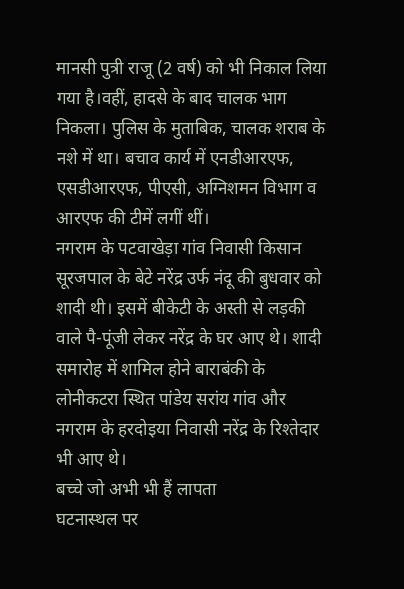मानसी पुत्री राजू (2 वर्ष) को भी निकाल लिया गया है।वहीं, हादसे के बाद चालक भाग निकला। पुलिस के मुताबिक, चालक शराब के नशे में था। बचाव कार्य में एनडीआरएफ, एसडीआरएफ, पीएसी, अग्निशमन विभाग व आरएफ की टीमें लगीं थीं।
नगराम के पटवाखेड़ा गांव निवासी किसान सूरजपाल के बेटे नरेंद्र उर्फ नंदू की बुधवार को शादी थी। इसमें बीकेटी के अस्ती से लड़की वाले पै-पूंजी लेकर नरेंद्र के घर आए थे। शादी समारोह में शामिल होने बाराबंकी के लोनीकटरा स्थित पांडेय सरांय गांव और नगराम के हरदोइया निवासी नरेंद्र के रिश्तेदार भी आए थे।
बच्चे जो अभी भी हैं लापता
घटनास्थल पर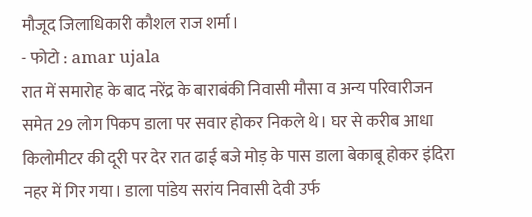मौजूद जिलाधिकारी कौशल राज शर्मा।
- फोटो : amar ujala
रात में समारोह के बाद नरेंद्र के बाराबंकी निवासी मौसा व अन्य परिवारीजन समेत 29 लोग पिकप डाला पर सवार होकर निकले थे। घर से करीब आधा किलोमीटर की दूरी पर देर रात ढाई बजे मोड़ के पास डाला बेकाबू होकर इंदिरा नहर में गिर गया। डाला पांडेय सरांय निवासी देवी उर्फ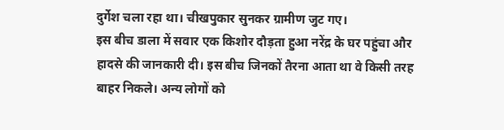दुर्गेश चला रहा था। चीखपुकार सुनकर ग्रामीण जुट गए।
इस बीच डाला में सवार एक किशोर दौड़ता हुआ नरेंद्र के घर पहुंचा और हादसे की जानकारी दी। इस बीच जिनकों तैरना आता था वे किसी तरह बाहर निकले। अन्य लोगों को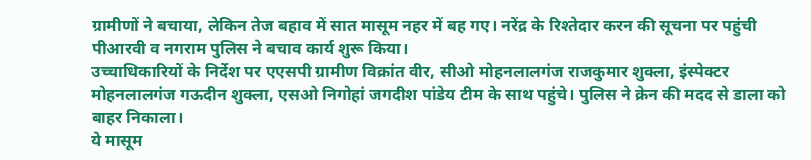ग्रामीणों ने बचाया, लेकिन तेज बहाव में सात मासूम नहर में बह गए। नरेंद्र के रिश्तेदार करन की सूचना पर पहुंची पीआरवी व नगराम पुलिस ने बचाव कार्य शुरू किया।
उच्चाधिकारियों के निर्देश पर एएसपी ग्रामीण विक्रांत वीर, सीओ मोहनलालगंज राजकुमार शुक्ला, इंस्पेक्टर मोहनलालगंज गऊदीन शुक्ला, एसओ निगोहां जगदीश पांडेय टीम के साथ पहुंचे। पुलिस ने क्रेन की मदद से डाला को बाहर निकाला।
ये मासूम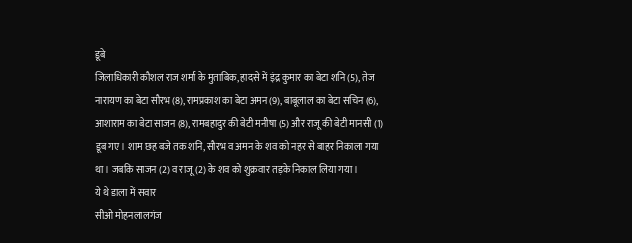डूबे
जिलाधिकारी कौशल राज शर्मा के मुताबिक, हादसे में इंद्र कुमार का बेटा शनि (5), तेज नारायण का बेटा सौरभ (8), रामप्रकाश का बेटा अमन (9), बाबूलाल का बेटा सचिन (6), आशाराम का बेटा साजन (8), रामबहादुर की बेटी मनीषा (5) और राजू की बेटी मानसी (1) डूब गए। शाम छह बजे तक शनि, सौरभ व अमन के शव को नहर से बाहर निकाला गया था। जबकि साजन (2) व राजू (2) के शव को शुक्रवार तड़के निकाल लिया गया।
ये थे डाला में सवार
सीओ मोहनलालगंज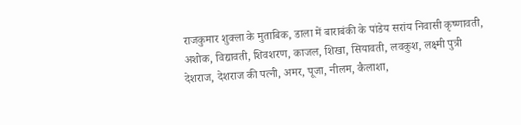राजकुमार शुक्ला के मुताबिक, डाला में बाराबंकी के पांडेय सरांय निवासी कृष्णावती, अशोक, विद्यावती, शिवशरण, काजल, शिखा, सियावती, लवकुश, लक्ष्मी पुत्री देशराज, देशराज की पत्नी, अमर, पूजा, नीलम, कैलाशा,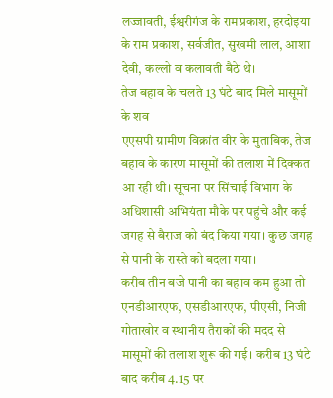लज्जावती, ईश्वरीगंज के रामप्रकाश, हरदोइया के राम प्रकाश, सर्वजीत, सुखमी लाल, आशा देवी, कल्लो व कलावती बैठे थे।
तेज बहाव के चलते 13 घंटे बाद मिले मासूमों के शव
एएसपी ग्रामीण विक्रांत वीर के मुताबिक, तेज बहाव के कारण मासूमों की तलाश में दिक्कत आ रही थी। सूचना पर सिंचाई विभाग के अधिशासी अभियंता मौके पर पहुंचे और कई जगह से बैराज को बंद किया गया। कुछ जगह से पानी के रास्ते को बदला गया।
करीब तीन बजे पानी का बहाव कम हुआ तो एनडीआरएफ, एसडीआरएफ, पीएसी, निजी गोताखोर व स्थानीय तैराकों की मदद से मासूमों की तलाश शुरू की गई। करीब 13 घंटे बाद करीब 4.15 पर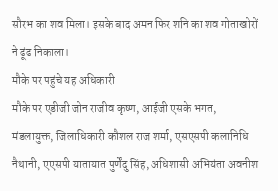सौरभ का शव मिला। इसके बाद अमन फिर शनि का शव गोताखोरों ने ढूंढ निकाला।
मौके पर पहुंचे यह अधिकारी
मौके पर एडीजी जोन राजीव कृष्ण, आईजी एसके भगत, मंडलायुक्त, जिलाधिकारी कौशल राज शर्मा, एसएसपी कलानिधि नैथानी, एएसपी यातायात पुर्णेंदु सिंह, अधिशासी अभियंता अवनीश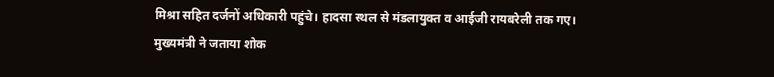मिश्रा सहित दर्जनों अधिकारी पहुंचे। हादसा स्थल से मंडलायुक्त व आईजी रायबरेली तक गए।
मुख्यमंत्री ने जताया शोक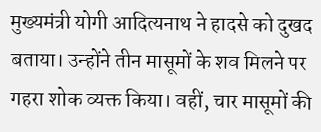मुख्यमंत्री योगी आदित्यनाथ ने हादसे को दुखद बताया। उन्होंने तीन मासूमों के शव मिलने पर गहरा शोक व्यक्त किया। वहीं, चार मासूमों की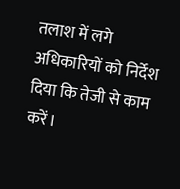तलाश में लगे अधिकारियों को निर्देश दिया कि तेजी से काम करें।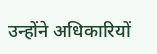उन्होंने अधिकारियों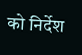को निर्देश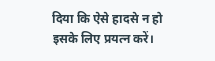दिया कि ऐसे हादसे न हो इसके लिए प्रयत्न करें।